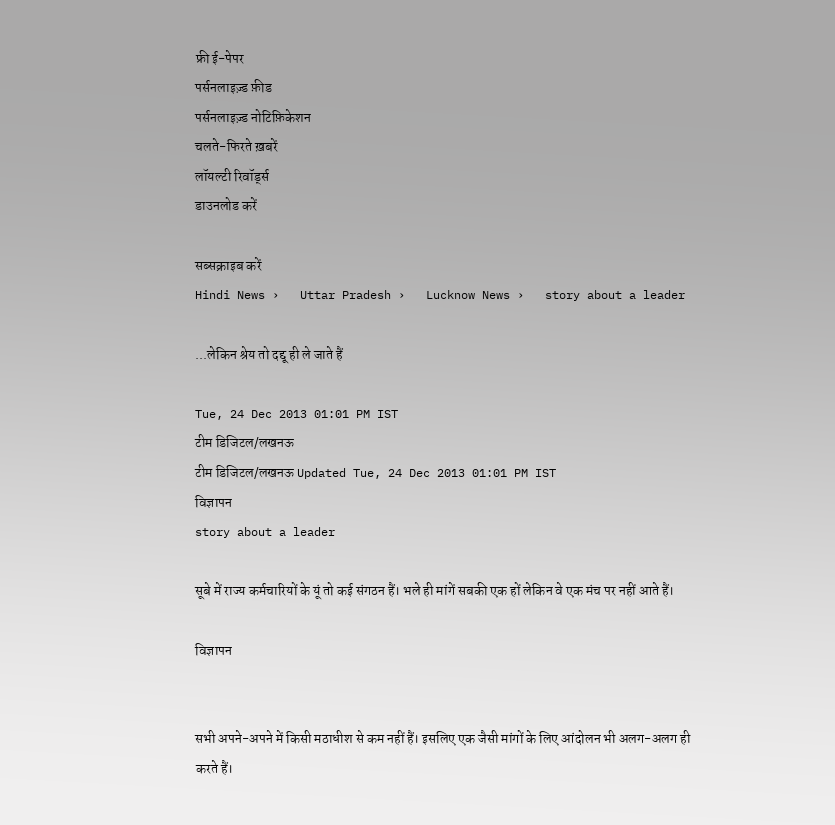फ्री ई-पेपर
पर्सनलाइज़्ड फ़ीड
पर्सनलाइज़्ड नोटिफ़िकेशन
चलते-फिरते ख़बरें
लॉयल्टी रिवॉर्ड्स
डाउनलोड करें

सब्सक्राइब करें
Hindi News ›   Uttar Pradesh ›   Lucknow News ›   story about a leader

...लेकिन श्रेय तो दद्दू ही ले जाते हैं

Tue, 24 Dec 2013 01:01 PM IST
टीम डिजिटल/लखनऊ
टीम डिजिटल/लखनऊ Updated Tue, 24 Dec 2013 01:01 PM IST
विज्ञापन
story about a leader

सूबे में राज्य कर्मचारियों के यूं तो कई संगठन हैं। भले ही मांगें सबकी एक हों लेकिन वे एक मंच पर नहीं आते हैं।

विज्ञापन


सभी अपने-अपने में किसी मठाधीश से कम नहीं हैं। इसलिए एक जैसी मांगों के लिए आंदोलन भी अलग-अलग ही करते हैं।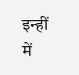इन्हीं में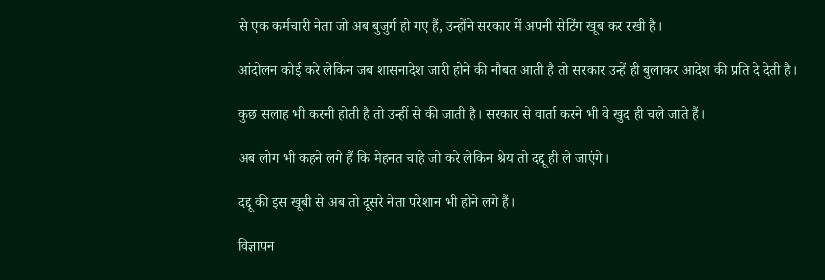से एक कर्मचारी नेता जो अब बुजुर्ग हो गए हैं, उन्होंने सरकार में अपनी सेटिंग खूब कर रखी है।

आंदोलन कोई करे लेकिन जब शासनादेश जारी होने की नौबत आती है तो सरकार उन्हें ही बुलाकर आदेश की प्रति दे देती है।

कुछ सलाह भी करनी होती है तो उन्हीं से की जाती है। सरकार से वार्ता करने भी वे खुद ही चले जाते हैं।

अब लोग भी कहने लगे हैं कि मेहनत चाहे जो करे लेकिन श्रेय तो दद्दू ही ले जाएंगे।

दद्दू की इस खूबी से अब तो दूसरे नेता परेशान भी होने लगे हैं।

विज्ञापन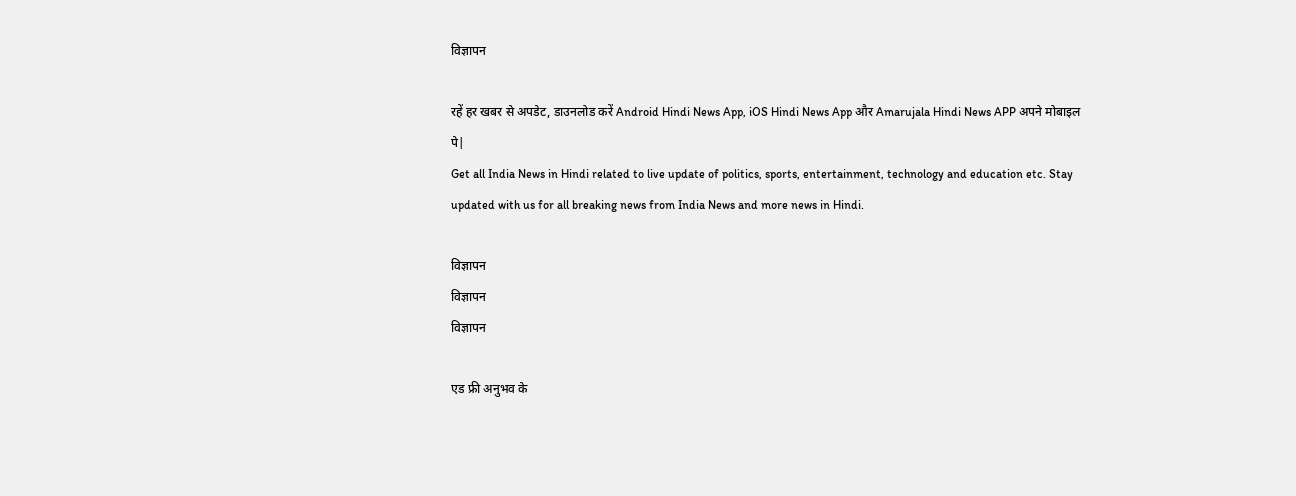विज्ञापन

रहें हर खबर से अपडेट, डाउनलोड करें Android Hindi News App, iOS Hindi News App और Amarujala Hindi News APP अपने मोबाइल पे|
Get all India News in Hindi related to live update of politics, sports, entertainment, technology and education etc. Stay updated with us for all breaking news from India News and more news in Hindi.

विज्ञापन
विज्ञापन
विज्ञापन

एड फ्री अनुभव के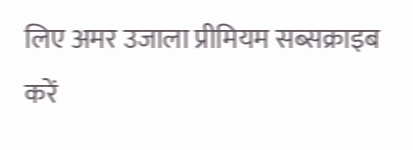लिए अमर उजाला प्रीमियम सब्सक्राइब करें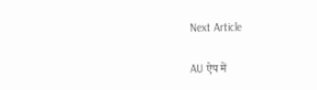Next Article

AU ऐप में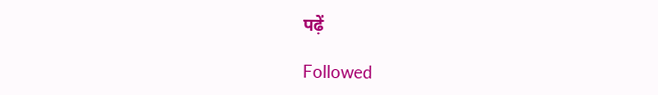पढ़ें

Followed